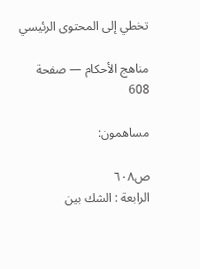تخطي إلى المحتوى الرئيسي

مناهج الأحكام — صفحة 608

مساهمون:

ص٦٠٨
الرابعة : الشك بين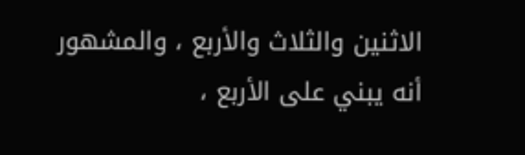الاثنين والثلاث والأربع ، والمشهور أنه يبني على الأربع ،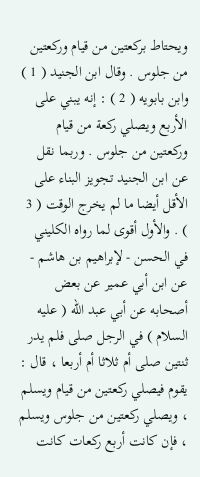ويحتاط بركعتين من قيام وركعتين من جلوس . وقال ابن الجنيد ( 1 ) وابن بابويه ( 2 ) : إنه يبني على الأربع ويصلي ركعة من قيام وركعتين من جلوس . وربما نقل عن ابن الجنيد تجويز البناء على الأقل أيضا ما لم يخرج الوقت ( 3 ) . والأول أقوى لما رواه الكليني في الحسن - لإبراهيم بن هاشم - عن ابن أبي عمير عن بعض أصحابه عن أبي عبد الله ( عليه السلام ) في الرجل صلى فلم يدر ثنتين صلى أم ثلاثا أم أربعا ، قال : يقوم فيصلي ركعتين من قيام ويسلم ، ويصلي ركعتين من جلوس ويسلم ، فإن كانت أربع ركعات كانت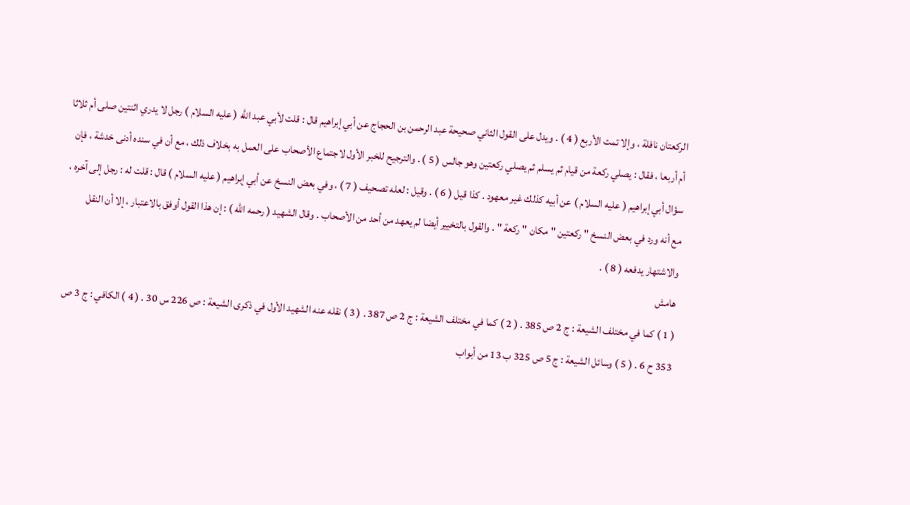الركعتان نافلة ، وإلا تمت الأربع ( 4 ) . ويدل على القول الثاني صحيحة عبد الرحمن بن الحجاج عن أبي إبراهيم قال : قلت لأبي عبد الله ( عليه السلام ) رجل لا يدري اثنتين صلى أم ثلاثا أم أربعا ، فقال : يصلي ركعة من قيام ثم يسلم ثم يصلي ركعتين وهو جالس ( 5 ) . والترجيح للخبر الأول لاجتماع الأصحاب على العمل به بخلاف ذلك ، مع أن في سنده أدنى خدشة ، فإن سؤال أبي إبراهيم ( عليه السلام ) عن أبيه كذلك غير معهود . كذا قيل ( 6 ) . وقيل : لعله تصحيف ( 7 ) ، وفي بعض النسخ عن أبي إبراهيم ( عليه السلام ) قال : قلت له : رجل إلى آخره ، مع أنه ورد في بعض النسخ " ركعتين " مكان " ركعة " . والقول بالتخيير أيضا لم يعهد من أحد من الأصحاب . وقال الشهيد ( رحمه الله ) : إن هذا القول أوفق بالاعتبار ، إلا أن النقل والاشتهار يدفعه ( 8 ) .
هامش
( 1 ) كما في مختلف الشيعة : ج 2 ص 385 . ( 2 ) كما في مختلف الشيعة : ج 2 ص 387 . ( 3 ) نقله عنه الشهيد الأول في ذكرى الشيعة : ص 226 س 30 . ( 4 ) الكافي : ج 3 ص 353 ح 6 . ( 5 ) وسائل الشيعة : ج 5 ص 325 ب 13 من أبواب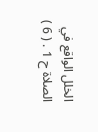الخلل الواقع في الصلاة ح 1 . ( 6 )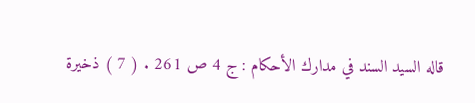قاله السيد السند في مدارك الأحكام : ج 4 ص 261 . ( 7 ) ذخيرة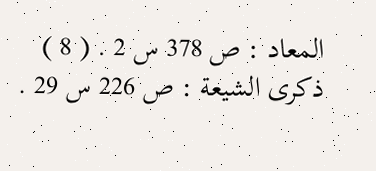المعاد : ص 378 س 2 . ( 8 ) ذكرى الشيعة : ص 226 س 29 .